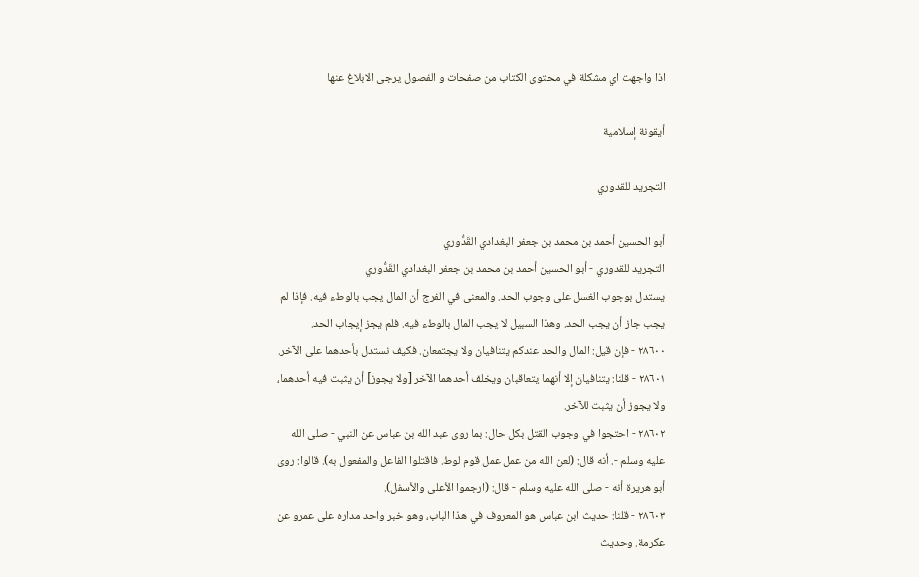اذا واجهت اي مشكلة في محتوى الكتاب من صفحات و الفصول يرجى الابلاغ عنها

أيقونة إسلامية

التجريد للقدوري

أبو الحسين أحمد بن محمد بن جعفر البغدادي القَدُّوري
التجريد للقدوري - أبو الحسين أحمد بن محمد بن جعفر البغدادي القَدُّوري
يستدل بوجوب الغسل على وجوب الحد. والمعنى في الفرج أن المال يجب بالوطء فيه. فإذا لم يجب جاز أن يجب الحد. وهذا السبيل لا يجب المال بالوطء فيه. فلم يجز إيجاب الحد.
٢٨٦٠٠ - فإن قيل: المال والحد عندكم يتنافيان ولا يجتمعان. فكيف نستدل بأحدهما على الآخر.
٢٨٦٠١ - قلنا: يتنافيان إلا أنهما يتعاقبان ويخلف أحدهما الآخر [ولا يجوز] أن يثبت فيه أحدهما، ولا يجوز أن يثبت للآخر.
٢٨٦٠٢ - احتجوا في وجوب القتل بكل حال: بما روى عبد الله بن عباس عن النبي - صلى الله عليه وسلم -. أنه قال: (لعن الله من عمل عمل قوم لوط. فاقتلوا الفاعل والمفعول به). قالوا: روى أبو هريرة أنه - صلى الله عليه وسلم - قال: (ارجموا الأعلى والأسفل).
٢٨٦٠٣ - قلنا: حديث ابن عباس هو المعروف في هذا الباب، وهو خبر واحد مداره على عمرو عن عكرمة. وحديث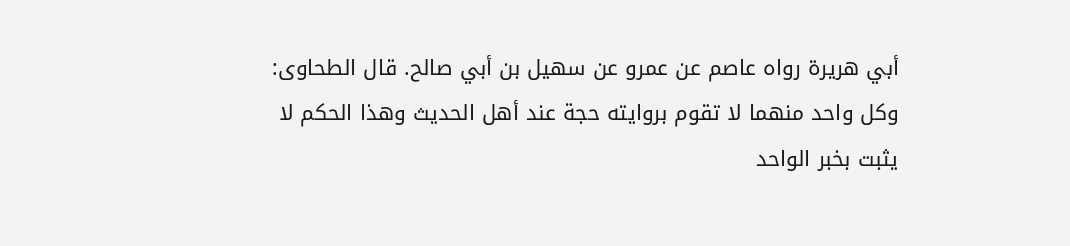أبي هريرة رواه عاصم عن عمرو عن سهيل بن أبي صالح. قال الطحاوى: وكل واحد منهما لا تقوم بروايته حجة عند أهل الحديث وهذا الحكم لا يثبت بخبر الواحد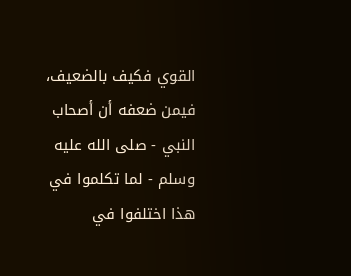القوي فكيف بالضعيف، فيمن ضعفه أن أصحاب النبي - صلى الله عليه وسلم - لما تكلموا في هذا اختلفوا في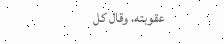عقوبته، وقال كل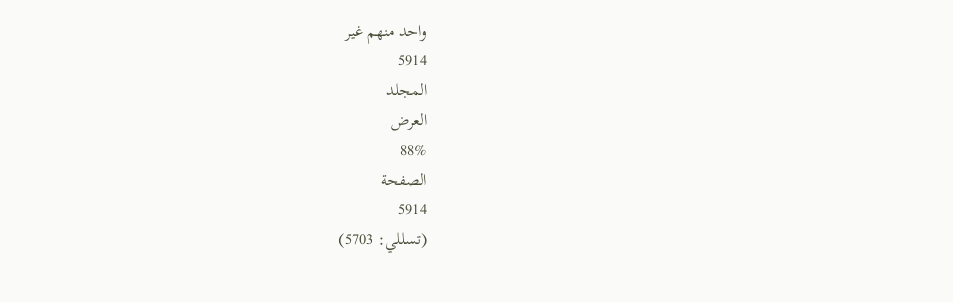واحد منهم غير
5914
المجلد
العرض
88%
الصفحة
5914
(تسللي: 5703)